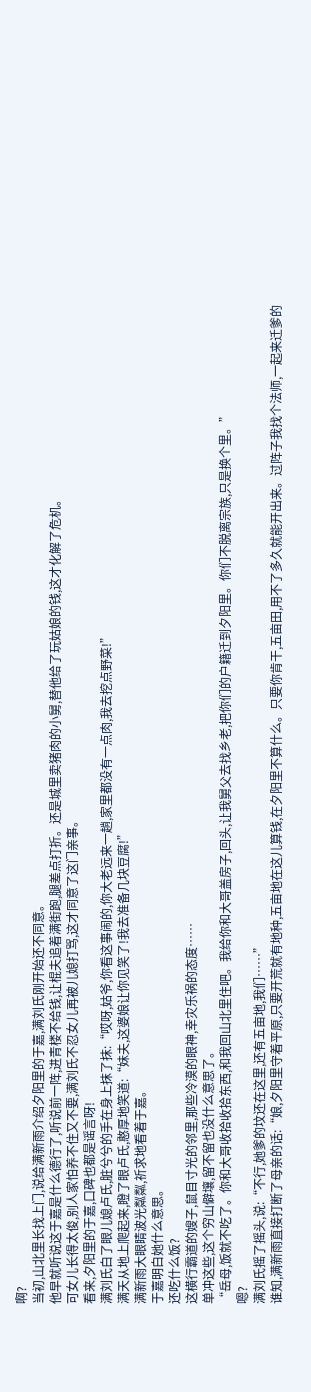啊?
当初,山北里长找上门,说给满新雨介绍夕阳里的于嘉,满刘氏刚开始还不同意。
他早就听说这于嘉是什么德行了,听说前一阵,进青楼不给钱,让棍夫追着满街跑,腿差点打折。还是城里卖猪肉的小舅,替他给了玩姑娘的钱,这才化解了危机。
可女儿长得太俊,别人家怕养不住又不要,满刘氏不忍女儿再被儿媳打骂,这才同意了这门亲事。
看来,夕阳里的于嘉,口碑也都是谣言呀!
满刘氏白了眼儿媳卢氏,脏兮兮的手在身上抹了抹:“哎呀,姑爷,你看这事闹的,你大老远来一趟,家里都没有一点肉,我去挖点野菜!”
满天从地上爬起来,瞪了眼卢氏,憨厚地笑道:“妹夫,这婆娘让你见笑了!我去准备几块豆腐!”
满新雨大眼睛波光粼粼,祈求地看着于嘉。
于嘉明白她什么意思。
还吃什么饭?
这横行霸道的嫂子,鼠目寸光的邻里,那些冷漠的眼神,幸灾乐祸的态度……
单冲这些,这个穷山僻壤,留不留也没什么意思了。
“岳母,饭就不吃了。你和大哥收拾收拾东西,和我回山北里住吧。我给你和大哥盖房子,回头,让我舅父去找乡老,把你们的户籍迁到夕阳里。你们不脱离宗族,只是换个里。”
嗯?
满刘氏摇了摇头,说:“不行,她爹的坟还在这里,还有五亩地,我们……”
谁知,满新雨直接打断了母亲的话:“娘,夕阳里守着平原,只要开荒就有地种,五亩地在这儿算钱,在夕阳里不算什么。只要你肯干,五亩田,用不了多久就能开出来。过阵子我找个法师,一起来迁爹的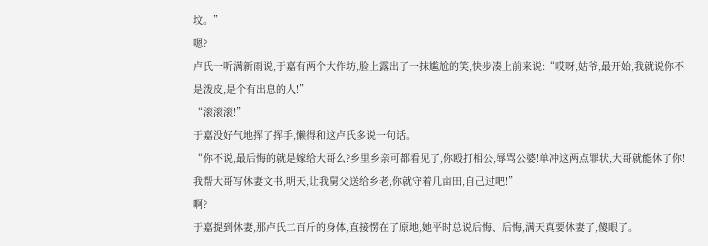坟。”
嗯?
卢氏一听满新雨说,于嘉有两个大作坊,脸上露出了一抹尴尬的笑,快步凑上前来说:“哎呀,姑爷,最开始,我就说你不是泼皮,是个有出息的人!”
“滚滚滚!”
于嘉没好气地挥了挥手,懒得和这卢氏多说一句话。
“你不说,最后悔的就是嫁给大哥么?乡里乡亲可都看见了,你殴打相公,辱骂公婆!单冲这两点罪状,大哥就能休了你!我帮大哥写休妻文书,明天,让我舅父送给乡老,你就守着几亩田,自己过吧!”
啊?
于嘉提到休妻,那卢氏二百斤的身体,直接愣在了原地,她平时总说后悔、后悔,满天真要休妻了,傻眼了。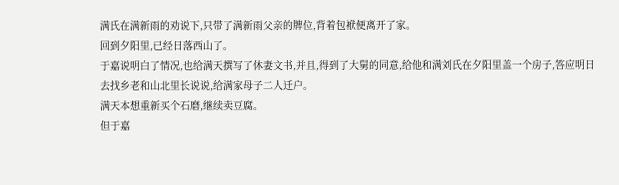满氏在满新雨的劝说下,只带了满新雨父亲的牌位,背着包袱便离开了家。
回到夕阳里,已经日落西山了。
于嘉说明白了情况,也给满天撰写了休妻文书,并且,得到了大舅的同意,给他和满刘氏在夕阳里盖一个房子,答应明日去找乡老和山北里长说说,给满家母子二人迁户。
满天本想重新买个石磨,继续卖豆腐。
但于嘉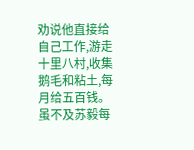劝说他直接给自己工作,游走十里八村,收集鹅毛和粘土,每月给五百钱。
虽不及苏毅每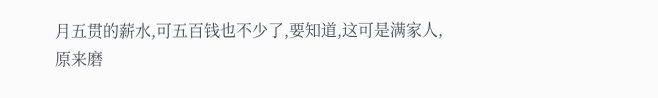月五贯的薪水,可五百钱也不少了,要知道,这可是满家人,原来磨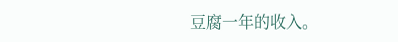豆腐一年的收入。